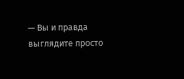— Вы и правда выглядите просто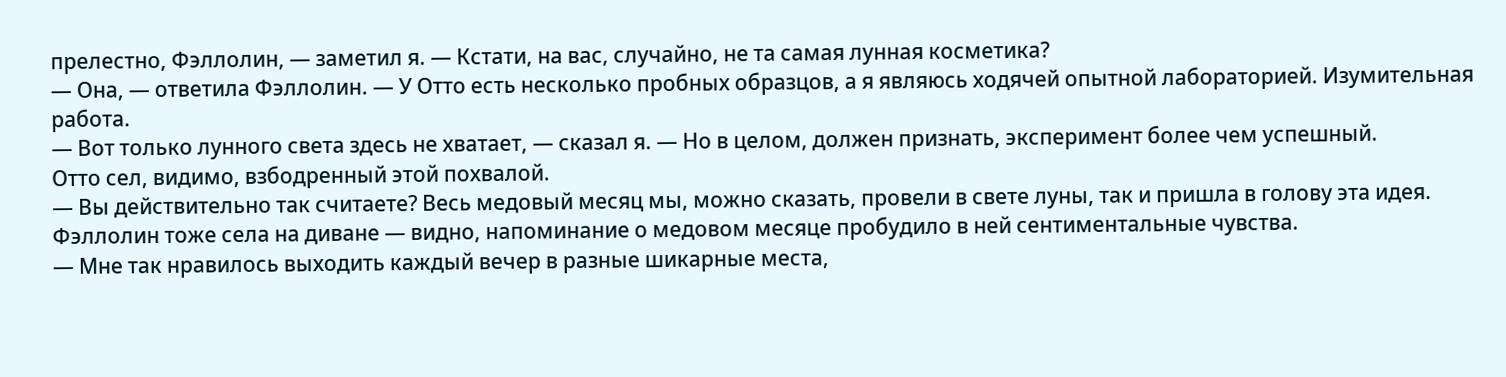прелестно, Фэллолин, — заметил я. — Кстати, на вас, случайно, не та самая лунная косметика?
— Она, — ответила Фэллолин. — У Отто есть несколько пробных образцов, а я являюсь ходячей опытной лабораторией. Изумительная работа.
— Вот только лунного света здесь не хватает, — сказал я. — Но в целом, должен признать, эксперимент более чем успешный.
Отто сел, видимо, взбодренный этой похвалой.
— Вы действительно так считаете? Весь медовый месяц мы, можно сказать, провели в свете луны, так и пришла в голову эта идея.
Фэллолин тоже села на диване — видно, напоминание о медовом месяце пробудило в ней сентиментальные чувства.
— Мне так нравилось выходить каждый вечер в разные шикарные места,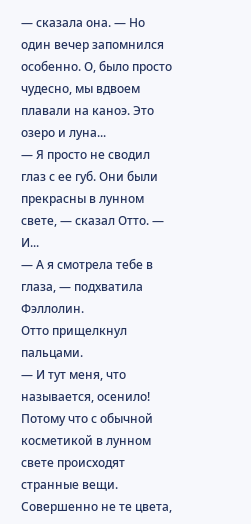— сказала она. — Но один вечер запомнился особенно. О, было просто чудесно, мы вдвоем плавали на каноэ. Это озеро и луна...
— Я просто не сводил глаз с ее губ. Они были прекрасны в лунном свете, — сказал Отто. — И...
— А я смотрела тебе в глаза, — подхватила Фэллолин.
Отто прищелкнул пальцами.
— И тут меня, что называется, осенило! Потому что с обычной косметикой в лунном свете происходят странные вещи. Совершенно не те цвета,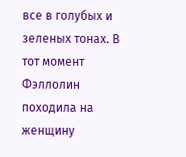все в голубых и зеленых тонах. В тот момент Фэллолин походила на женщину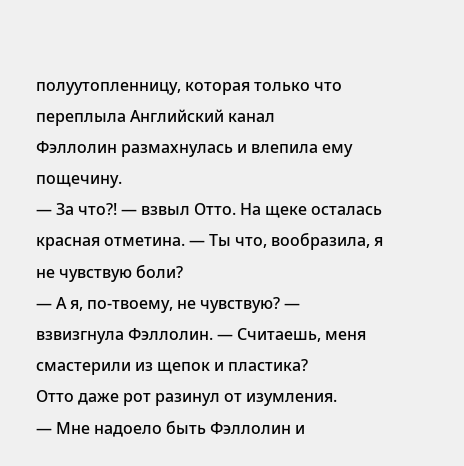полуутопленницу, которая только что переплыла Английский канал
Фэллолин размахнулась и влепила ему пощечину.
— За что?! — взвыл Отто. На щеке осталась красная отметина. — Ты что, вообразила, я не чувствую боли?
— А я, по-твоему, не чувствую? — взвизгнула Фэллолин. — Считаешь, меня смастерили из щепок и пластика?
Отто даже рот разинул от изумления.
— Мне надоело быть Фэллолин и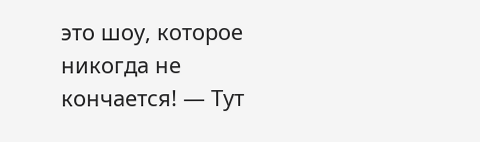это шоу, которое никогда не кончается! — Тут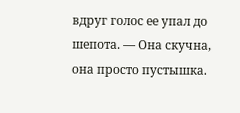вдруг голос ее упал до шепота. — Она скучна, она просто пустышка.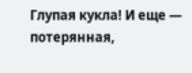Глупая кукла! И еще — потерянная,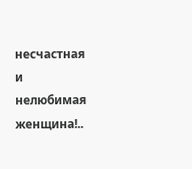несчастная и нелюбимая женщина!..